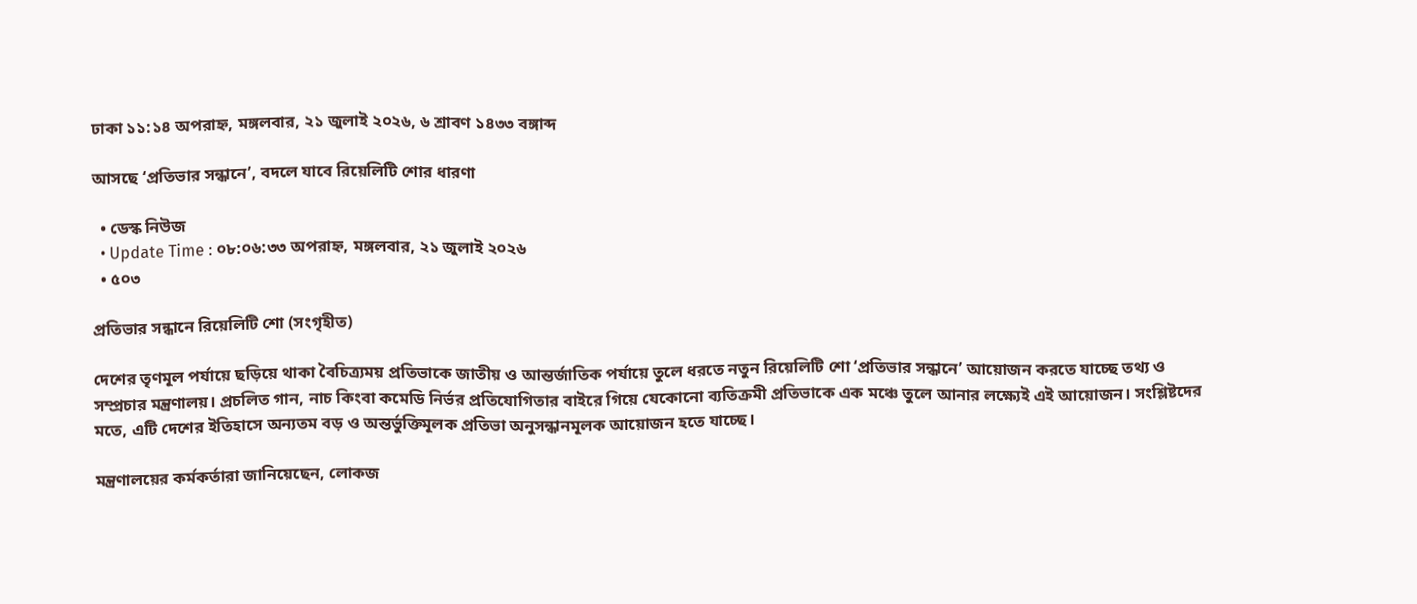ঢাকা ১১:১৪ অপরাহ্ন, মঙ্গলবার, ২১ জুলাই ২০২৬, ৬ শ্রাবণ ১৪৩৩ বঙ্গাব্দ

আসছে ‘প্রতিভার সন্ধানে’, বদলে যাবে রিয়েলিটি শোর ধারণা

  • ডেস্ক নিউজ
  • Update Time : ০৮:০৬:৩৩ অপরাহ্ন, মঙ্গলবার, ২১ জুলাই ২০২৬
  • ৫০৩

প্রতিভার সন্ধানে রিয়েলিটি শো (সংগৃহীত)

দেশের তৃণমূল পর্যায়ে ছড়িয়ে থাকা বৈচিত্র্যময় প্রতিভাকে জাতীয় ও আন্তর্জাতিক পর্যায়ে তুলে ধরতে নতুন রিয়েলিটি শো ‘প্রতিভার সন্ধানে’ আয়োজন করতে যাচ্ছে তথ্য ও সম্প্রচার মন্ত্রণালয়। প্রচলিত গান, নাচ কিংবা কমেডি নির্ভর প্রতিযোগিতার বাইরে গিয়ে যেকোনো ব্যতিক্রমী প্রতিভাকে এক মঞ্চে তুলে আনার লক্ষ্যেই এই আয়োজন। সংশ্লিষ্টদের মতে, এটি দেশের ইতিহাসে অন্যতম বড় ও অন্তর্ভুক্তিমূলক প্রতিভা অনুসন্ধানমূলক আয়োজন হতে যাচ্ছে।

মন্ত্রণালয়ের কর্মকর্তারা জানিয়েছেন, লোকজ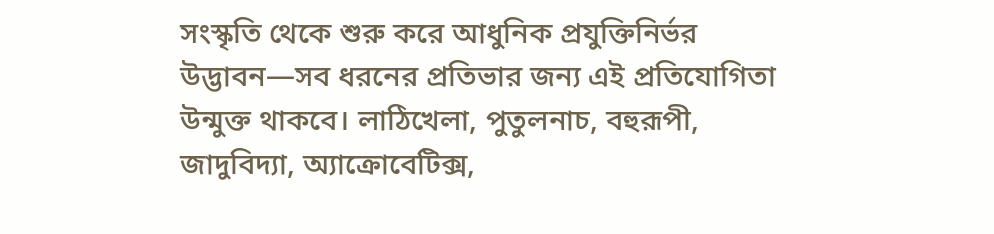সংস্কৃতি থেকে শুরু করে আধুনিক প্রযুক্তিনির্ভর উদ্ভাবন—সব ধরনের প্রতিভার জন্য এই প্রতিযোগিতা উন্মুক্ত থাকবে। লাঠিখেলা, পুতুলনাচ, বহুরূপী, জাদুবিদ্যা, অ্যাক্রোবেটিক্স,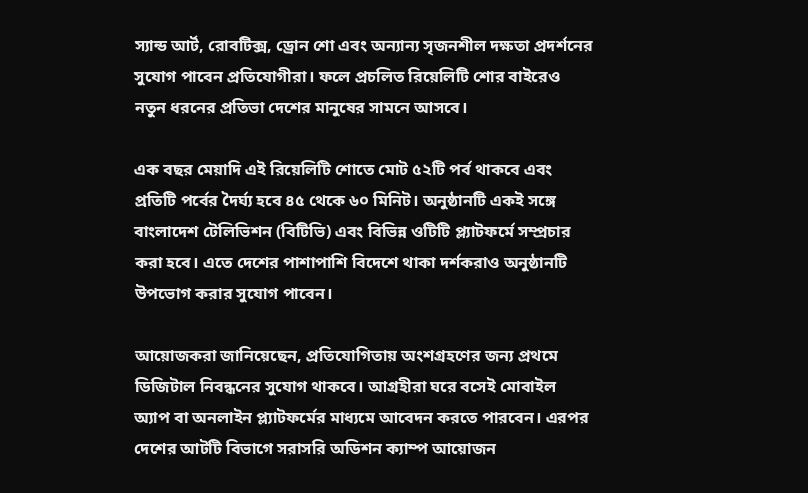স্যান্ড আর্ট, রোবটিক্স, ড্রোন শো এবং অন্যান্য সৃজনশীল দক্ষতা প্রদর্শনের সুযোগ পাবেন প্রতিযোগীরা। ফলে প্রচলিত রিয়েলিটি শোর বাইরেও নতুন ধরনের প্রতিভা দেশের মানুষের সামনে আসবে।

এক বছর মেয়াদি এই রিয়েলিটি শোতে মোট ৫২টি পর্ব থাকবে এবং প্রতিটি পর্বের দৈর্ঘ্য হবে ৪৫ থেকে ৬০ মিনিট। অনুষ্ঠানটি একই সঙ্গে বাংলাদেশ টেলিভিশন (বিটিভি) এবং বিভিন্ন ওটিটি প্ল্যাটফর্মে সম্প্রচার করা হবে। এতে দেশের পাশাপাশি বিদেশে থাকা দর্শকরাও অনুষ্ঠানটি উপভোগ করার সুযোগ পাবেন।

আয়োজকরা জানিয়েছেন, প্রতিযোগিতায় অংশগ্রহণের জন্য প্রথমে ডিজিটাল নিবন্ধনের সুযোগ থাকবে। আগ্রহীরা ঘরে বসেই মোবাইল অ্যাপ বা অনলাইন প্ল্যাটফর্মের মাধ্যমে আবেদন করতে পারবেন। এরপর দেশের আটটি বিভাগে সরাসরি অডিশন ক্যাম্প আয়োজন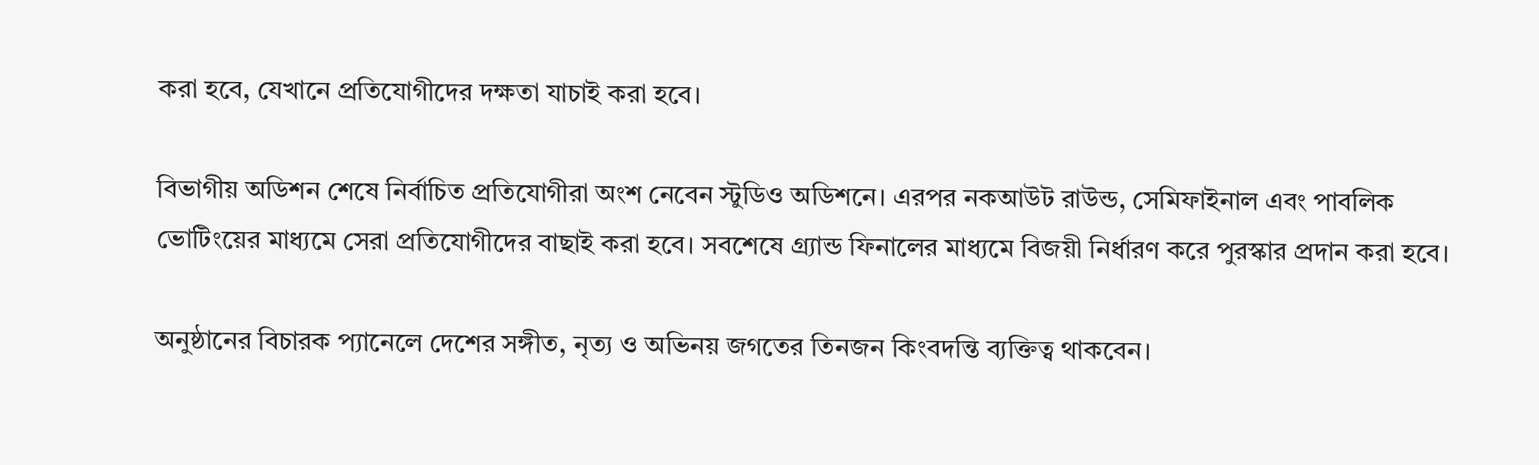করা হবে, যেখানে প্রতিযোগীদের দক্ষতা যাচাই করা হবে।

বিভাগীয় অডিশন শেষে নির্বাচিত প্রতিযোগীরা অংশ নেবেন স্টুডিও অডিশনে। এরপর নকআউট রাউন্ড, সেমিফাইনাল এবং পাবলিক ভোটিংয়ের মাধ্যমে সেরা প্রতিযোগীদের বাছাই করা হবে। সবশেষে গ্র্যান্ড ফিনালের মাধ্যমে বিজয়ী নির্ধারণ করে পুরস্কার প্রদান করা হবে।

অনুষ্ঠানের বিচারক প্যানেলে দেশের সঙ্গীত, নৃত্য ও অভিনয় জগতের তিনজন কিংবদন্তি ব্যক্তিত্ব থাকবেন।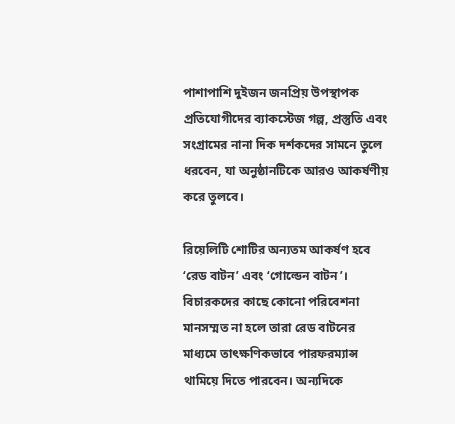পাশাপাশি দুইজন জনপ্রিয় উপস্থাপক প্রতিযোগীদের ব্যাকস্টেজ গল্প, প্রস্তুতি এবং সংগ্রামের নানা দিক দর্শকদের সামনে তুলে ধরবেন, যা অনুষ্ঠানটিকে আরও আকর্ষণীয় করে তুলবে।

রিয়েলিটি শোটির অন্যতম আকর্ষণ হবে ‘রেড বাটন’ এবং ‘গোল্ডেন বাটন’। বিচারকদের কাছে কোনো পরিবেশনা মানসম্মত না হলে তারা রেড বাটনের মাধ্যমে তাৎক্ষণিকভাবে পারফরম্যান্স থামিয়ে দিতে পারবেন। অন্যদিকে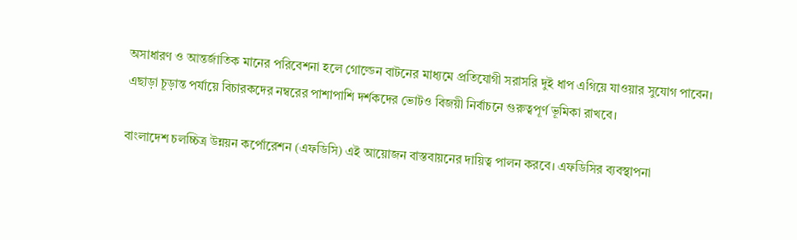অসাধারণ ও আন্তর্জাতিক মানের পরিবেশনা হলে গোল্ডেন বাটনের মাধ্যমে প্রতিযোগী সরাসরি দুই ধাপ এগিয়ে যাওয়ার সুযোগ পাবেন। এছাড়া চূড়ান্ত পর্যায়ে বিচারকদের নম্বরের পাশাপাশি দর্শকদের ভোটও বিজয়ী নির্বাচনে গুরুত্বপূর্ণ ভূমিকা রাখবে।

বাংলাদেশ চলচ্চিত্র উন্নয়ন কর্পোরেশন (এফডিসি) এই আয়োজন বাস্তবায়নের দায়িত্ব পালন করবে। এফডিসির ব্যবস্থাপনা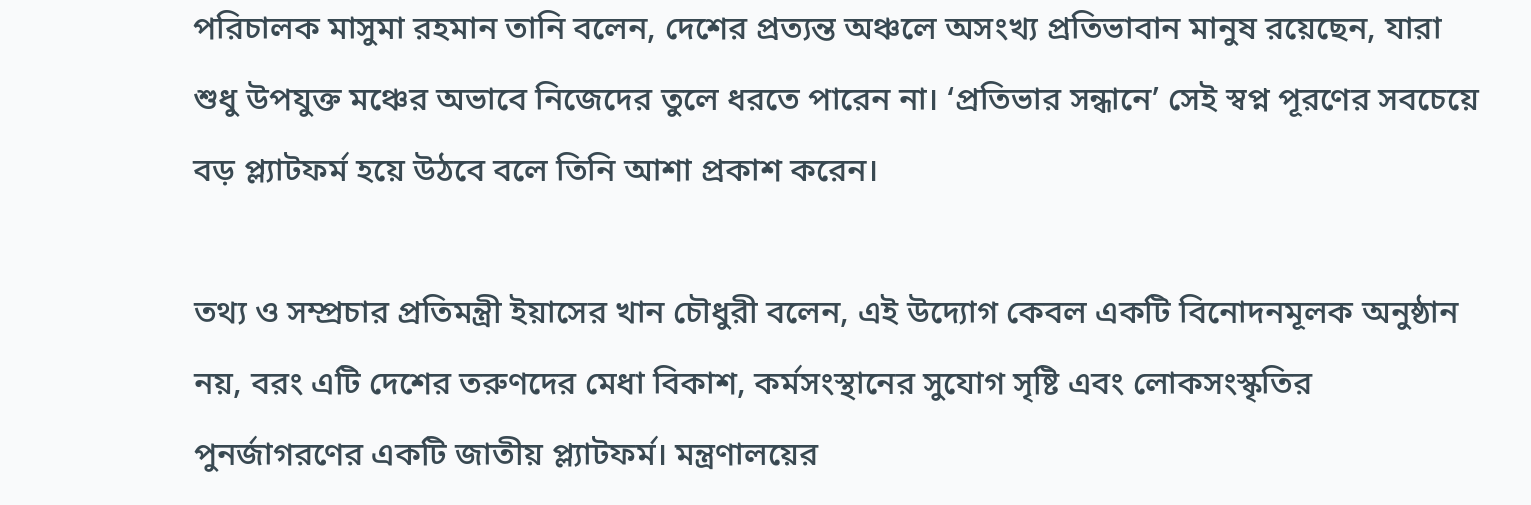পরিচালক মাসুমা রহমান তানি বলেন, দেশের প্রত্যন্ত অঞ্চলে অসংখ্য প্রতিভাবান মানুষ রয়েছেন, যারা শুধু উপযুক্ত মঞ্চের অভাবে নিজেদের তুলে ধরতে পারেন না। ‘প্রতিভার সন্ধানে’ সেই স্বপ্ন পূরণের সবচেয়ে বড় প্ল্যাটফর্ম হয়ে উঠবে বলে তিনি আশা প্রকাশ করেন।

তথ্য ও সম্প্রচার প্রতিমন্ত্রী ইয়াসের খান চৌধুরী বলেন, এই উদ্যোগ কেবল একটি বিনোদনমূলক অনুষ্ঠান নয়, বরং এটি দেশের তরুণদের মেধা বিকাশ, কর্মসংস্থানের সুযোগ সৃষ্টি এবং লোকসংস্কৃতির পুনর্জাগরণের একটি জাতীয় প্ল্যাটফর্ম। মন্ত্রণালয়ের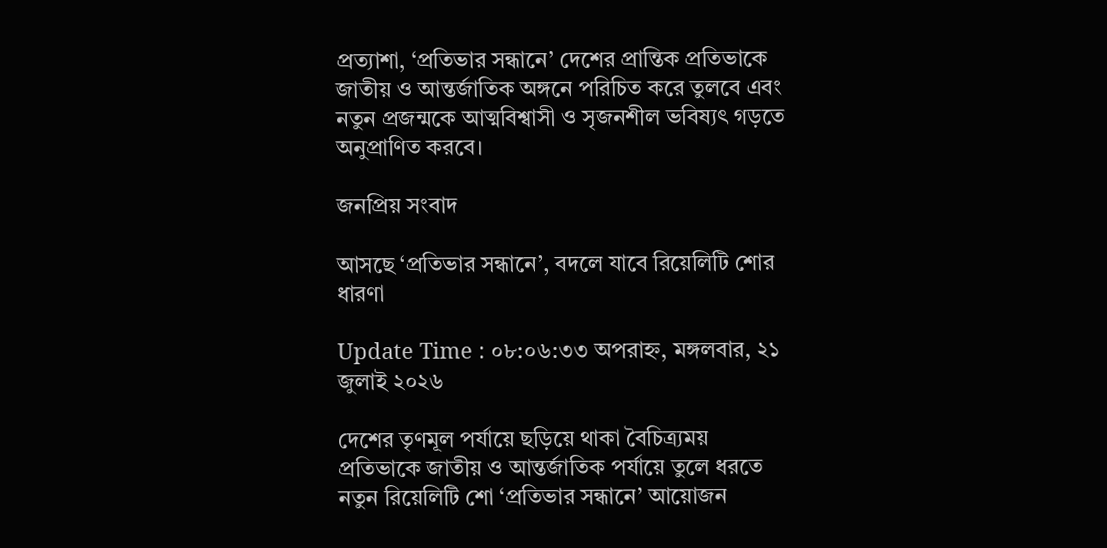প্রত্যাশা, ‘প্রতিভার সন্ধানে’ দেশের প্রান্তিক প্রতিভাকে জাতীয় ও আন্তর্জাতিক অঙ্গনে পরিচিত করে তুলবে এবং নতুন প্রজন্মকে আত্মবিশ্বাসী ও সৃজনশীল ভবিষ্যৎ গড়তে অনুপ্রাণিত করবে।

জনপ্রিয় সংবাদ

আসছে ‘প্রতিভার সন্ধানে’, বদলে যাবে রিয়েলিটি শোর ধারণা

Update Time : ০৮:০৬:৩৩ অপরাহ্ন, মঙ্গলবার, ২১ জুলাই ২০২৬

দেশের তৃণমূল পর্যায়ে ছড়িয়ে থাকা বৈচিত্র্যময় প্রতিভাকে জাতীয় ও আন্তর্জাতিক পর্যায়ে তুলে ধরতে নতুন রিয়েলিটি শো ‘প্রতিভার সন্ধানে’ আয়োজন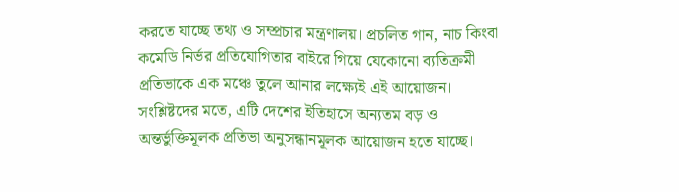করতে যাচ্ছে তথ্য ও সম্প্রচার মন্ত্রণালয়। প্রচলিত গান, নাচ কিংবা কমেডি নির্ভর প্রতিযোগিতার বাইরে গিয়ে যেকোনো ব্যতিক্রমী প্রতিভাকে এক মঞ্চে তুলে আনার লক্ষ্যেই এই আয়োজন। সংশ্লিষ্টদের মতে, এটি দেশের ইতিহাসে অন্যতম বড় ও অন্তর্ভুক্তিমূলক প্রতিভা অনুসন্ধানমূলক আয়োজন হতে যাচ্ছে।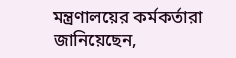মন্ত্রণালয়ের কর্মকর্তারা জানিয়েছেন,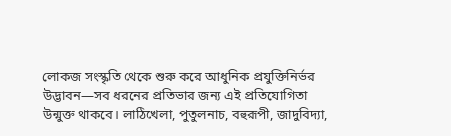লোকজ সংস্কৃতি থেকে শুরু করে আধুনিক প্রযুক্তিনির্ভর উদ্ভাবন—সব ধরনের প্রতিভার জন্য এই প্রতিযোগিতা উন্মুক্ত থাকবে। লাঠিখেলা, পুতুলনাচ, বহুরূপী, জাদুবিদ্যা,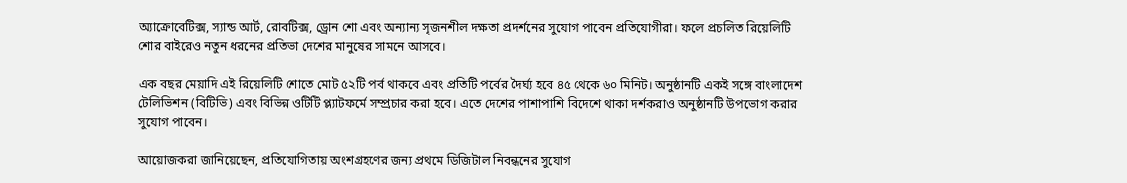অ্যাক্রোবেটিক্স, স্যান্ড আর্ট, রোবটিক্স, ড্রোন শো এবং অন্যান্য সৃজনশীল দক্ষতা প্রদর্শনের সুযোগ পাবেন প্রতিযোগীরা। ফলে প্রচলিত রিয়েলিটি শোর বাইরেও নতুন ধরনের প্রতিভা দেশের মানুষের সামনে আসবে।

এক বছর মেয়াদি এই রিয়েলিটি শোতে মোট ৫২টি পর্ব থাকবে এবং প্রতিটি পর্বের দৈর্ঘ্য হবে ৪৫ থেকে ৬০ মিনিট। অনুষ্ঠানটি একই সঙ্গে বাংলাদেশ টেলিভিশন (বিটিভি) এবং বিভিন্ন ওটিটি প্ল্যাটফর্মে সম্প্রচার করা হবে। এতে দেশের পাশাপাশি বিদেশে থাকা দর্শকরাও অনুষ্ঠানটি উপভোগ করার সুযোগ পাবেন।

আয়োজকরা জানিয়েছেন, প্রতিযোগিতায় অংশগ্রহণের জন্য প্রথমে ডিজিটাল নিবন্ধনের সুযোগ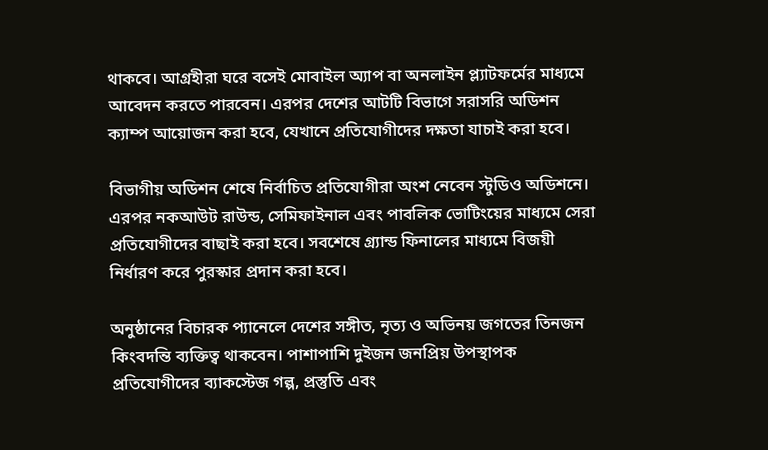থাকবে। আগ্রহীরা ঘরে বসেই মোবাইল অ্যাপ বা অনলাইন প্ল্যাটফর্মের মাধ্যমে আবেদন করতে পারবেন। এরপর দেশের আটটি বিভাগে সরাসরি অডিশন ক্যাম্প আয়োজন করা হবে, যেখানে প্রতিযোগীদের দক্ষতা যাচাই করা হবে।

বিভাগীয় অডিশন শেষে নির্বাচিত প্রতিযোগীরা অংশ নেবেন স্টুডিও অডিশনে। এরপর নকআউট রাউন্ড, সেমিফাইনাল এবং পাবলিক ভোটিংয়ের মাধ্যমে সেরা প্রতিযোগীদের বাছাই করা হবে। সবশেষে গ্র্যান্ড ফিনালের মাধ্যমে বিজয়ী নির্ধারণ করে পুরস্কার প্রদান করা হবে।

অনুষ্ঠানের বিচারক প্যানেলে দেশের সঙ্গীত, নৃত্য ও অভিনয় জগতের তিনজন কিংবদন্তি ব্যক্তিত্ব থাকবেন। পাশাপাশি দুইজন জনপ্রিয় উপস্থাপক প্রতিযোগীদের ব্যাকস্টেজ গল্প, প্রস্তুতি এবং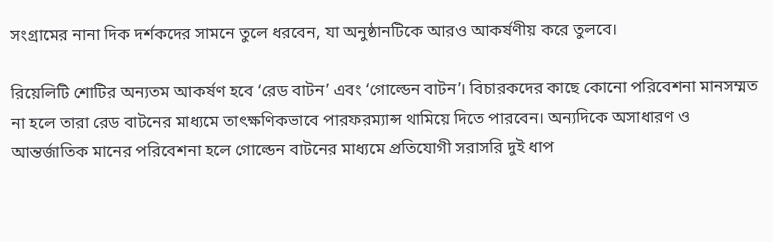সংগ্রামের নানা দিক দর্শকদের সামনে তুলে ধরবেন, যা অনুষ্ঠানটিকে আরও আকর্ষণীয় করে তুলবে।

রিয়েলিটি শোটির অন্যতম আকর্ষণ হবে ‘রেড বাটন’ এবং ‘গোল্ডেন বাটন’। বিচারকদের কাছে কোনো পরিবেশনা মানসম্মত না হলে তারা রেড বাটনের মাধ্যমে তাৎক্ষণিকভাবে পারফরম্যান্স থামিয়ে দিতে পারবেন। অন্যদিকে অসাধারণ ও আন্তর্জাতিক মানের পরিবেশনা হলে গোল্ডেন বাটনের মাধ্যমে প্রতিযোগী সরাসরি দুই ধাপ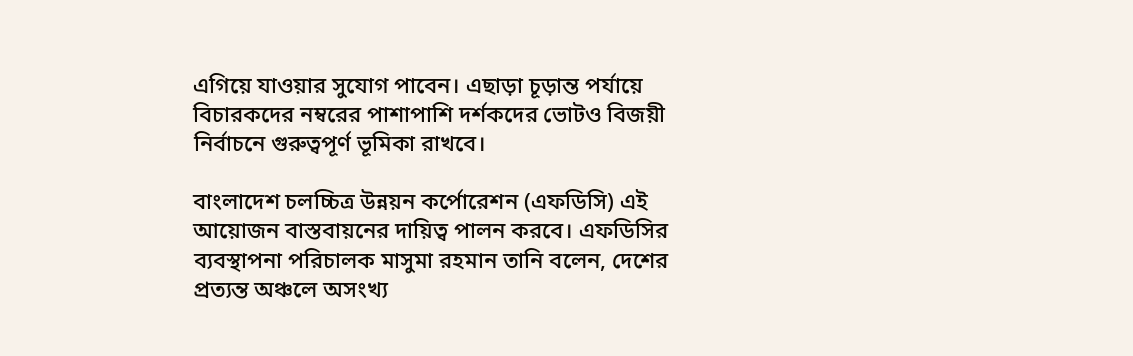এগিয়ে যাওয়ার সুযোগ পাবেন। এছাড়া চূড়ান্ত পর্যায়ে বিচারকদের নম্বরের পাশাপাশি দর্শকদের ভোটও বিজয়ী নির্বাচনে গুরুত্বপূর্ণ ভূমিকা রাখবে।

বাংলাদেশ চলচ্চিত্র উন্নয়ন কর্পোরেশন (এফডিসি) এই আয়োজন বাস্তবায়নের দায়িত্ব পালন করবে। এফডিসির ব্যবস্থাপনা পরিচালক মাসুমা রহমান তানি বলেন, দেশের প্রত্যন্ত অঞ্চলে অসংখ্য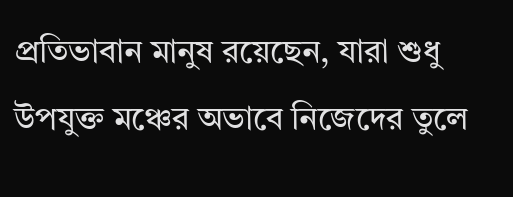প্রতিভাবান মানুষ রয়েছেন, যারা শুধু উপযুক্ত মঞ্চের অভাবে নিজেদের তুলে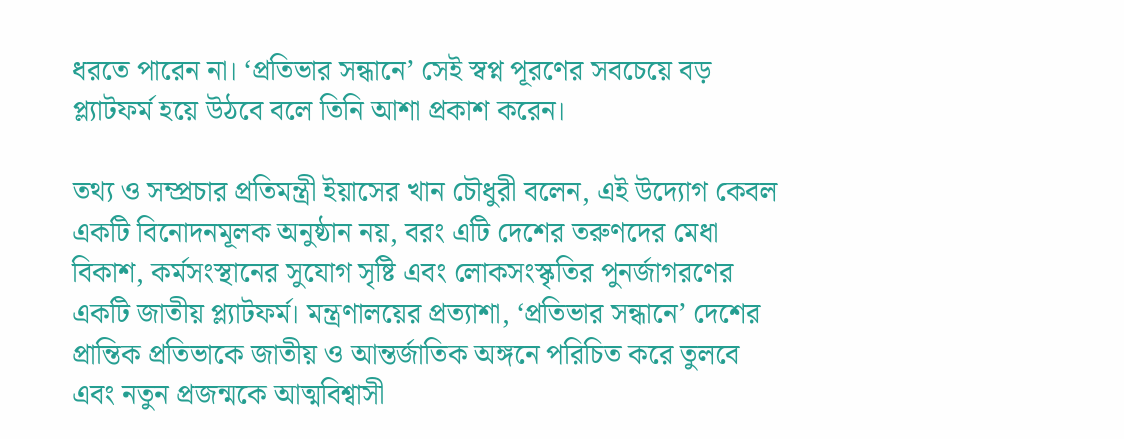ধরতে পারেন না। ‘প্রতিভার সন্ধানে’ সেই স্বপ্ন পূরণের সবচেয়ে বড় প্ল্যাটফর্ম হয়ে উঠবে বলে তিনি আশা প্রকাশ করেন।

তথ্য ও সম্প্রচার প্রতিমন্ত্রী ইয়াসের খান চৌধুরী বলেন, এই উদ্যোগ কেবল একটি বিনোদনমূলক অনুষ্ঠান নয়, বরং এটি দেশের তরুণদের মেধা বিকাশ, কর্মসংস্থানের সুযোগ সৃষ্টি এবং লোকসংস্কৃতির পুনর্জাগরণের একটি জাতীয় প্ল্যাটফর্ম। মন্ত্রণালয়ের প্রত্যাশা, ‘প্রতিভার সন্ধানে’ দেশের প্রান্তিক প্রতিভাকে জাতীয় ও আন্তর্জাতিক অঙ্গনে পরিচিত করে তুলবে এবং নতুন প্রজন্মকে আত্মবিশ্বাসী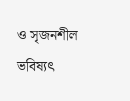ও সৃজনশীল ভবিষ্যৎ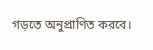গড়তে অনুপ্রাণিত করবে।